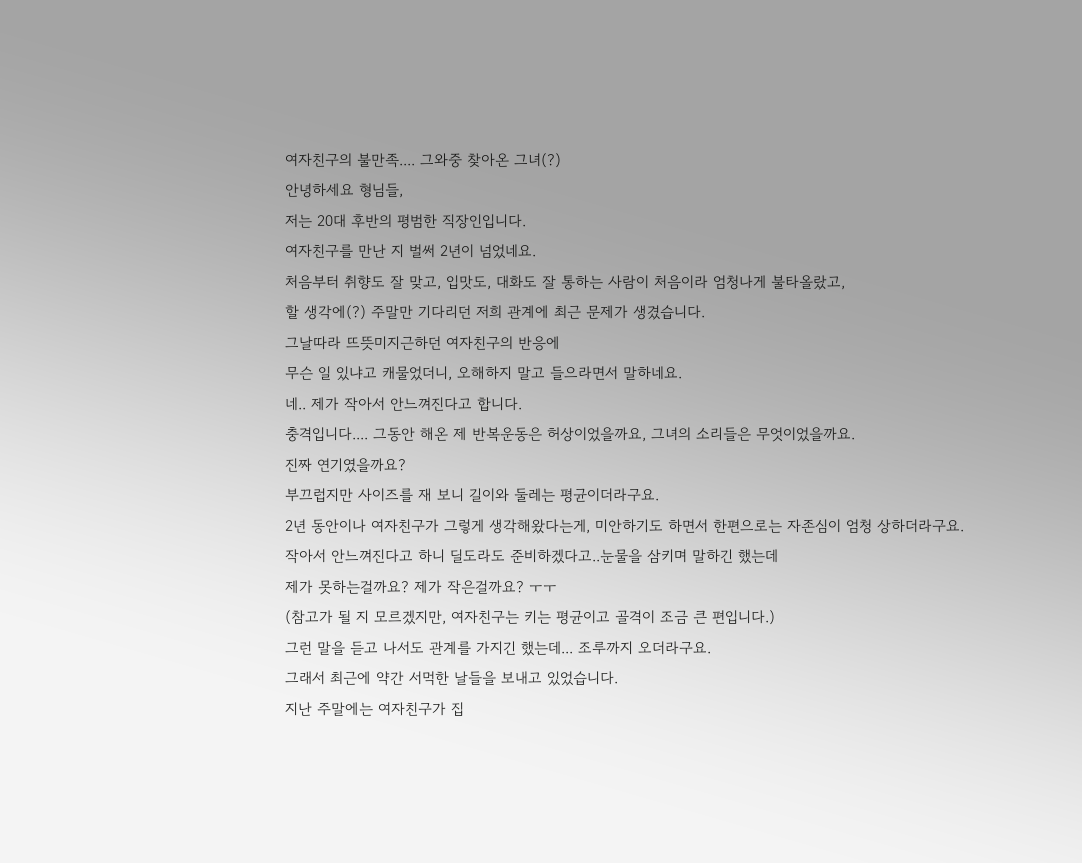여자친구의 불만족.... 그와중 찾아온 그녀(?)
안녕하세요 형님들,
저는 20대 후반의 평범한 직장인입니다.
여자친구를 만난 지 벌써 2년이 넘었네요.
처음부터 취향도 잘 맞고, 입맛도, 대화도 잘 통하는 사람이 처음이라 엄청나게 불타올랐고,
할 생각에(?) 주말만 기다리던 저희 관계에 최근 문제가 생겼습니다.
그날따라 뜨뜻미지근하던 여자친구의 반응에
무슨 일 있냐고 캐물었더니, 오해하지 말고 들으라면서 말하네요.
네.. 제가 작아서 안느껴진다고 합니다.
충격입니다.... 그동안 해온 제 반복운동은 허상이었을까요, 그녀의 소리들은 무엇이었을까요.
진짜 연기였을까요?
부끄럽지만 사이즈를 재 보니 길이와 둘레는 평균이더라구요.
2년 동안이나 여자친구가 그렇게 생각해왔다는게, 미안하기도 하면서 한편으로는 자존심이 엄청 상하더라구요.
작아서 안느껴진다고 하니 딜도라도 준비하겠다고..눈물을 삼키며 말하긴 했는데
제가 못하는걸까요? 제가 작은걸까요? ㅜㅜ
(참고가 될 지 모르겠지만, 여자친구는 키는 평균이고 골격이 조금 큰 편입니다.)
그런 말을 듣고 나서도 관계를 가지긴 했는데... 조루까지 오더라구요.
그래서 최근에 약간 서먹한 날들을 보내고 있었습니다.
지난 주말에는 여자친구가 집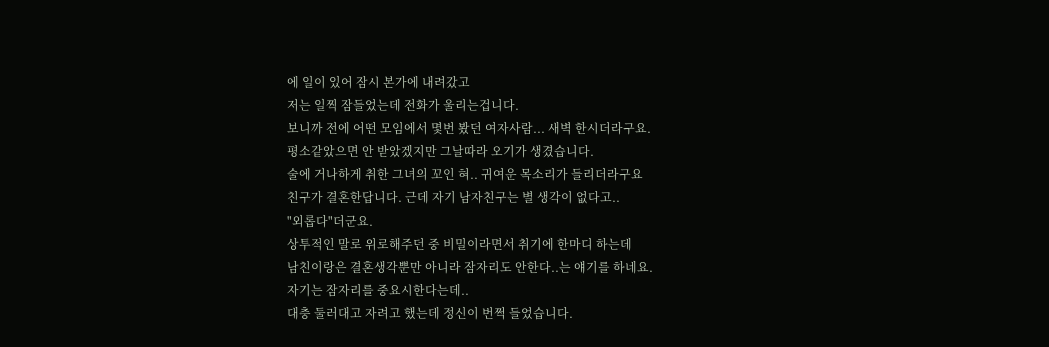에 일이 있어 잠시 본가에 내려갔고
저는 일찍 잠들었는데 전화가 울리는겁니다.
보니까 전에 어떤 모임에서 몇번 봤던 여자사람... 새벽 한시더라구요.
평소같았으면 안 받았겠지만 그날따라 오기가 생겼습니다.
술에 거나하게 취한 그녀의 꼬인 혀.. 귀여운 목소리가 들리더라구요
친구가 결혼한답니다. 근데 자기 남자친구는 별 생각이 없다고..
"외롭다"더군요.
상투적인 말로 위로해주던 중 비밀이라면서 취기에 한마디 하는데
남친이랑은 결혼생각뿐만 아니라 잠자리도 안한다..는 얘기를 하네요.
자기는 잠자리를 중요시한다는데..
대충 둘러대고 자려고 했는데 정신이 번쩍 들었습니다.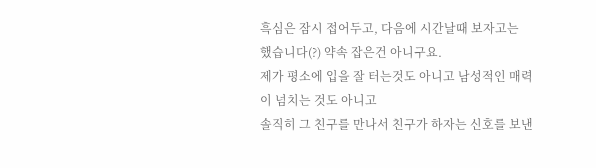흑심은 잠시 접어두고, 다음에 시간날때 보자고는 했습니다(?) 약속 잡은건 아니구요.
제가 평소에 입을 잘 터는것도 아니고 남성적인 매력이 넘치는 것도 아니고
솔직히 그 친구를 만나서 친구가 하자는 신호를 보낸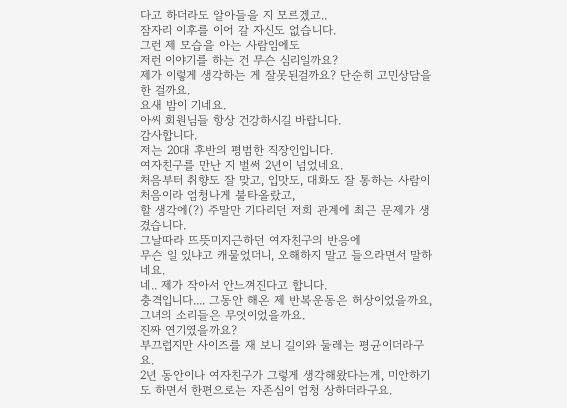다고 하더라도 알아들을 지 모르겠고..
잠자리 이후를 이어 갈 자신도 없습니다.
그런 제 모습을 아는 사람임에도
저런 이야기를 하는 건 무슨 심리일까요?
제가 이렇게 생각하는 게 잘못된걸까요? 단순히 고민상담을 한 걸까요.
요새 밤이 기네요.
아씨 회원님들 항상 건강하시길 바랍니다.
감사합니다.
저는 20대 후반의 평범한 직장인입니다.
여자친구를 만난 지 벌써 2년이 넘었네요.
처음부터 취향도 잘 맞고, 입맛도, 대화도 잘 통하는 사람이 처음이라 엄청나게 불타올랐고,
할 생각에(?) 주말만 기다리던 저희 관계에 최근 문제가 생겼습니다.
그날따라 뜨뜻미지근하던 여자친구의 반응에
무슨 일 있냐고 캐물었더니, 오해하지 말고 들으라면서 말하네요.
네.. 제가 작아서 안느껴진다고 합니다.
충격입니다.... 그동안 해온 제 반복운동은 허상이었을까요, 그녀의 소리들은 무엇이었을까요.
진짜 연기였을까요?
부끄럽지만 사이즈를 재 보니 길이와 둘레는 평균이더라구요.
2년 동안이나 여자친구가 그렇게 생각해왔다는게, 미안하기도 하면서 한편으로는 자존심이 엄청 상하더라구요.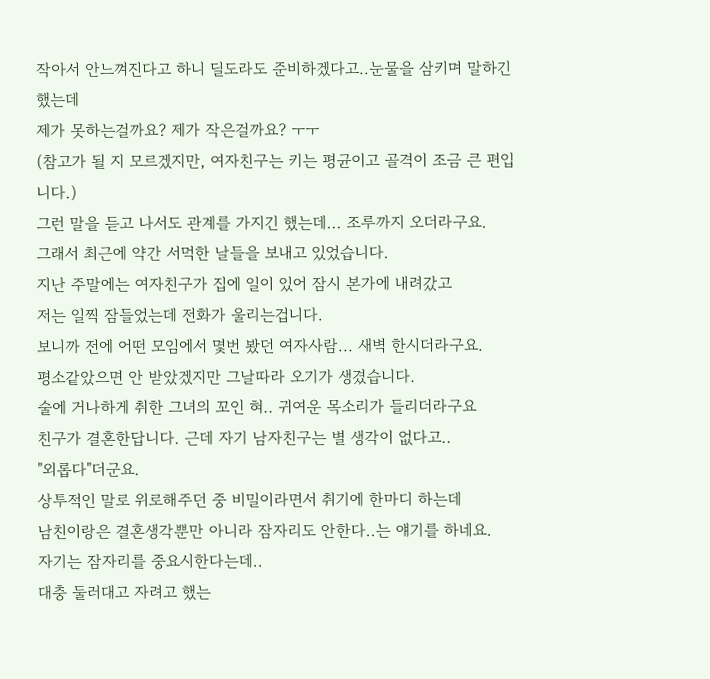작아서 안느껴진다고 하니 딜도라도 준비하겠다고..눈물을 삼키며 말하긴 했는데
제가 못하는걸까요? 제가 작은걸까요? ㅜㅜ
(참고가 될 지 모르겠지만, 여자친구는 키는 평균이고 골격이 조금 큰 편입니다.)
그런 말을 듣고 나서도 관계를 가지긴 했는데... 조루까지 오더라구요.
그래서 최근에 약간 서먹한 날들을 보내고 있었습니다.
지난 주말에는 여자친구가 집에 일이 있어 잠시 본가에 내려갔고
저는 일찍 잠들었는데 전화가 울리는겁니다.
보니까 전에 어떤 모임에서 몇번 봤던 여자사람... 새벽 한시더라구요.
평소같았으면 안 받았겠지만 그날따라 오기가 생겼습니다.
술에 거나하게 취한 그녀의 꼬인 혀.. 귀여운 목소리가 들리더라구요
친구가 결혼한답니다. 근데 자기 남자친구는 별 생각이 없다고..
"외롭다"더군요.
상투적인 말로 위로해주던 중 비밀이라면서 취기에 한마디 하는데
남친이랑은 결혼생각뿐만 아니라 잠자리도 안한다..는 얘기를 하네요.
자기는 잠자리를 중요시한다는데..
대충 둘러대고 자려고 했는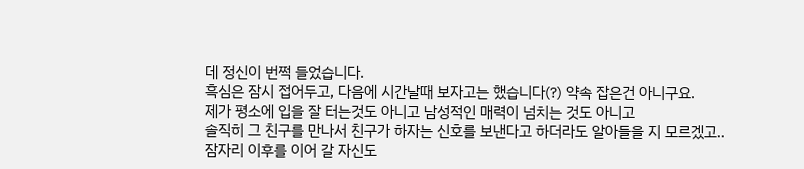데 정신이 번쩍 들었습니다.
흑심은 잠시 접어두고, 다음에 시간날때 보자고는 했습니다(?) 약속 잡은건 아니구요.
제가 평소에 입을 잘 터는것도 아니고 남성적인 매력이 넘치는 것도 아니고
솔직히 그 친구를 만나서 친구가 하자는 신호를 보낸다고 하더라도 알아들을 지 모르겠고..
잠자리 이후를 이어 갈 자신도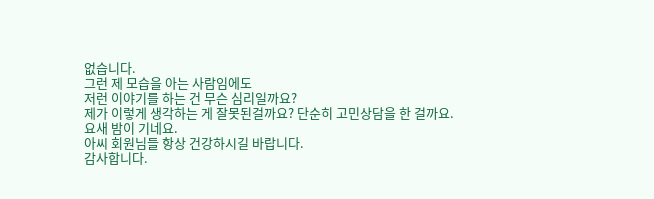없습니다.
그런 제 모습을 아는 사람임에도
저런 이야기를 하는 건 무슨 심리일까요?
제가 이렇게 생각하는 게 잘못된걸까요? 단순히 고민상담을 한 걸까요.
요새 밤이 기네요.
아씨 회원님들 항상 건강하시길 바랍니다.
감사합니다.